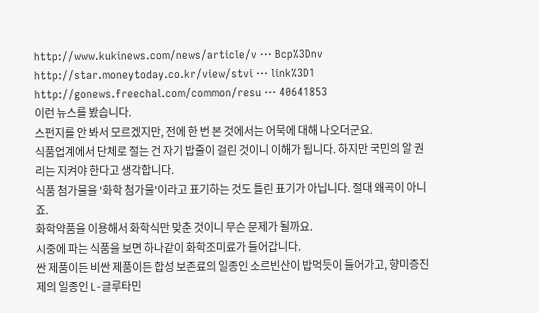http://www.kukinews.com/news/article/v ··· Bcp%3Dnv
http://star.moneytoday.co.kr/view/stvi ··· link%3D1
http://gonews.freechal.com/common/resu ··· 40641853
이런 뉴스를 봤습니다.
스펀지를 안 봐서 모르겠지만, 전에 한 번 본 것에서는 어묵에 대해 나오더군요.
식품업계에서 단체로 절는 건 자기 밥줄이 걸린 것이니 이해가 됩니다. 하지만 국민의 알 권리는 지켜야 한다고 생각합니다.
식품 첨가물을 '화학 첨가물'이라고 표기하는 것도 틀린 표기가 아닙니다. 절대 왜곡이 아니죠.
화학약품을 이용해서 화학식만 맞춘 것이니 무슨 문제가 될까요.
시중에 파는 식품을 보면 하나같이 화학조미료가 들어갑니다.
싼 제품이든 비싼 제품이든 합성 보존료의 일종인 소르빈산이 밥먹듯이 들어가고, 향미증진제의 일종인 L-글루타민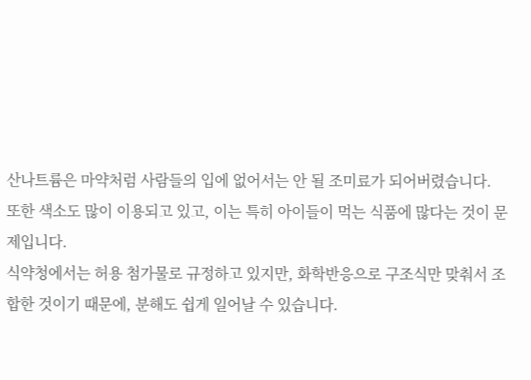산나트륨은 마약처럼 사람들의 입에 없어서는 안 될 조미료가 되어버렸습니다.
또한 색소도 많이 이용되고 있고, 이는 특히 아이들이 먹는 식품에 많다는 것이 문제입니다.
식약청에서는 허용 첨가물로 규정하고 있지만, 화학반응으로 구조식만 맞춰서 조합한 것이기 때문에, 분해도 쉽게 일어날 수 있습니다.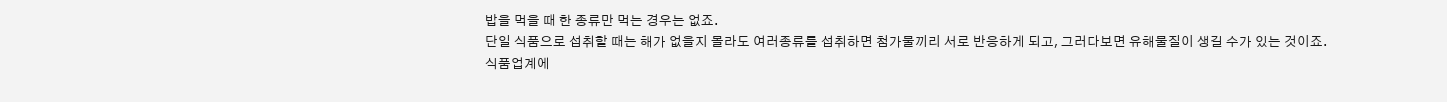밥을 먹을 때 한 종류만 먹는 경우는 없죠.
단일 식품으로 섭취할 때는 해가 없을지 몰라도 여러종류를 섭취하면 첨가물끼리 서로 반응하게 되고, 그러다보면 유해물질이 생길 수가 있는 것이죠.
식품업계에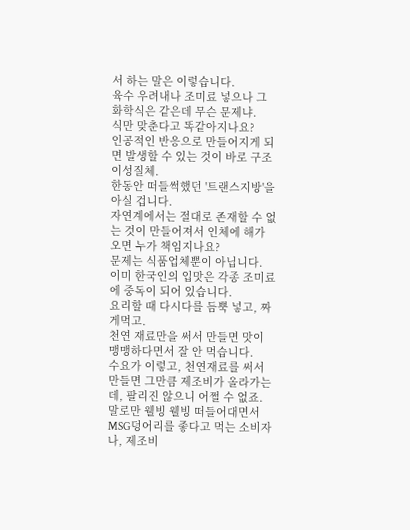서 하는 말은 이렇습니다.
육수 우려내나 조미료 넣으나 그 화학식은 같은데 무슨 문제냐.
식만 맞춘다고 똑같아지나요?
인공적인 반응으로 만들어지게 되면 발생할 수 있는 것이 바로 구조 이성질체.
한동안 떠들썩했던 '트랜스지방'을 아실 겁니다.
자연계에서는 절대로 존재할 수 없는 것이 만들어져서 인체에 해가 오면 누가 책임지나요?
문제는 식품업체뿐이 아닙니다.
이미 한국인의 입맛은 각종 조미료에 중독이 되어 있습니다.
요리할 때 다시다를 듬뿍 넣고, 짜게먹고.
천연 재료만을 써서 만들면 맛이 맹맹하다면서 잘 안 먹습니다.
수요가 이렇고, 천연재료를 써서 만들면 그만큼 제조비가 올라가는데, 팔리진 않으니 어쩔 수 없죠.
말로만 웰빙 웰빙 떠들어대면서 MSG덩어리를 좋다고 먹는 소비자나, 제조비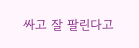싸고 잘 팔린다고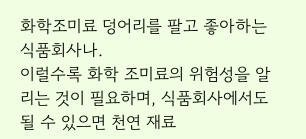화학조미료 덩어리를 팔고 좋아하는 식품회사나.
이럴수록 화학 조미료의 위험성을 알리는 것이 필요하며, 식품회사에서도 될 수 있으면 천연 재료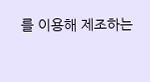를 이용해 제조하는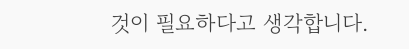것이 필요하다고 생각합니다.